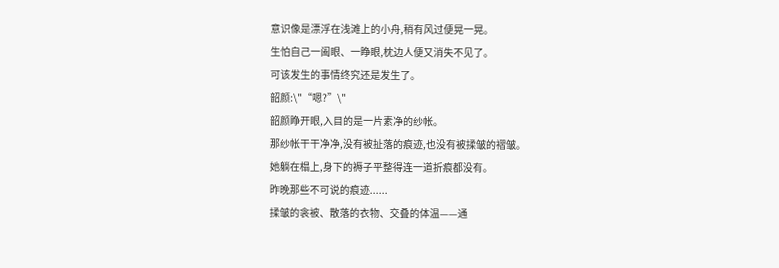意识像是漂浮在浅滩上的小舟,稍有风过便晃一晃。
生怕自己一阖眼、一睁眼,枕边人便又消失不见了。
可该发生的事情终究还是发生了。
韶颜:\"“嗯?”\"
韶颜睁开眼,入目的是一片素净的纱帐。
那纱帐干干净净,没有被扯落的痕迹,也没有被揉皱的褶皱。
她躺在榻上,身下的褥子平整得连一道折痕都没有。
昨晚那些不可说的痕迹......
揉皱的衾被、散落的衣物、交叠的体温——通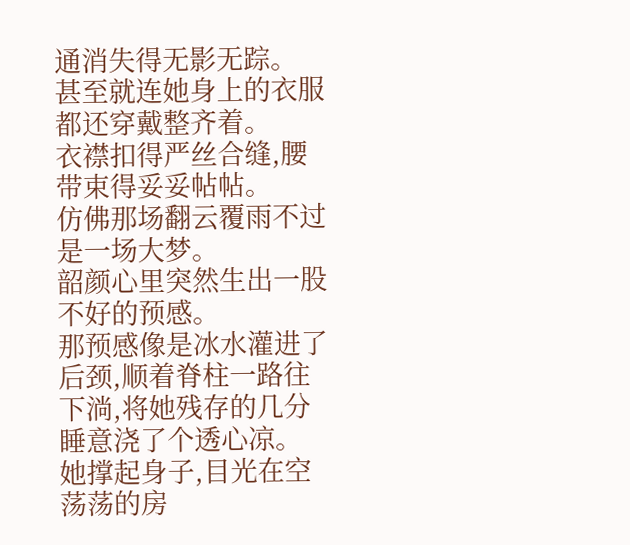通消失得无影无踪。
甚至就连她身上的衣服都还穿戴整齐着。
衣襟扣得严丝合缝,腰带束得妥妥帖帖。
仿佛那场翻云覆雨不过是一场大梦。
韶颜心里突然生出一股不好的预感。
那预感像是冰水灌进了后颈,顺着脊柱一路往下淌,将她残存的几分睡意浇了个透心凉。
她撑起身子,目光在空荡荡的房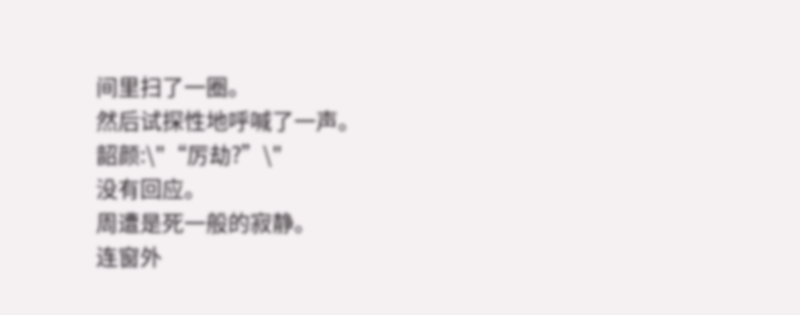间里扫了一圈。
然后试探性地呼喊了一声。
韶颜:\"“厉劫?”\"
没有回应。
周遭是死一般的寂静。
连窗外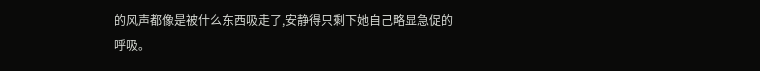的风声都像是被什么东西吸走了,安静得只剩下她自己略显急促的呼吸。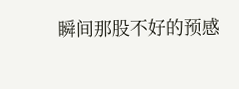瞬间那股不好的预感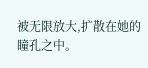被无限放大,扩散在她的瞳孔之中。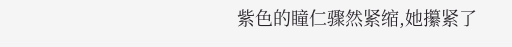紫色的瞳仁骤然紧缩,她攥紧了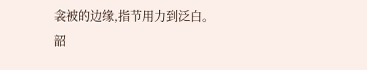衾被的边缘,指节用力到泛白。
韶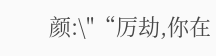颜:\"“厉劫,你在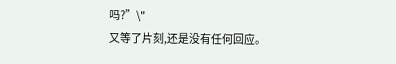吗?”\"
又等了片刻,还是没有任何回应。